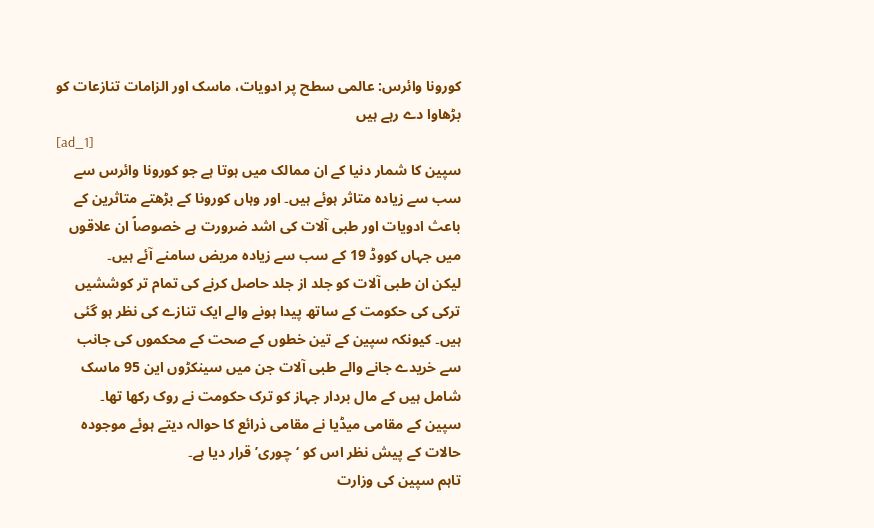کورونا وائرس: عالمی سطح پر ادویات، ماسک اور الزامات تنازعات کو بڑھاوا دے رہے ہیں
[ad_1]
سپین کا شمار دنیا کے ان ممالک میں ہوتا ہے جو کورونا وائرس سے سب سے زیادہ متاثر ہوئے ہیں۔ اور وہاں کورونا کے بڑھتے متاثرین کے باعث ادویات اور طبی آلات کی اشد ضرورت ہے خصوصاً ان علاقوں میں جہاں کووڈ 19 کے سب سے زیادہ مریض سامنے آئے ہیں۔
لیکن ان طبی آلات کو جلد از جلد حاصل کرنے کی تمام تر کوششیں ترکی کی حکومت کے ساتھ پیدا ہونے والے ایک تنازے کی نظر ہو گئی ہیں۔ کیونکہ سپین کے تین خطوں کے صحت کے محکموں کی جانب سے خریدے جانے والے طبی آلات جن میں سینکڑوں این 95 ماسک شامل ہیں کے مال بردار جہاز کو ترک حکومت نے روک رکھا تھا۔
سپین کے مقامی میڈیا نے مقامی ذرائع کا حوالہ دیتے ہوئے موجودہ حالات کے پیش نظر اس کو ‘چوری’ قرار دیا ہے۔
تاہم سپین کی وزارت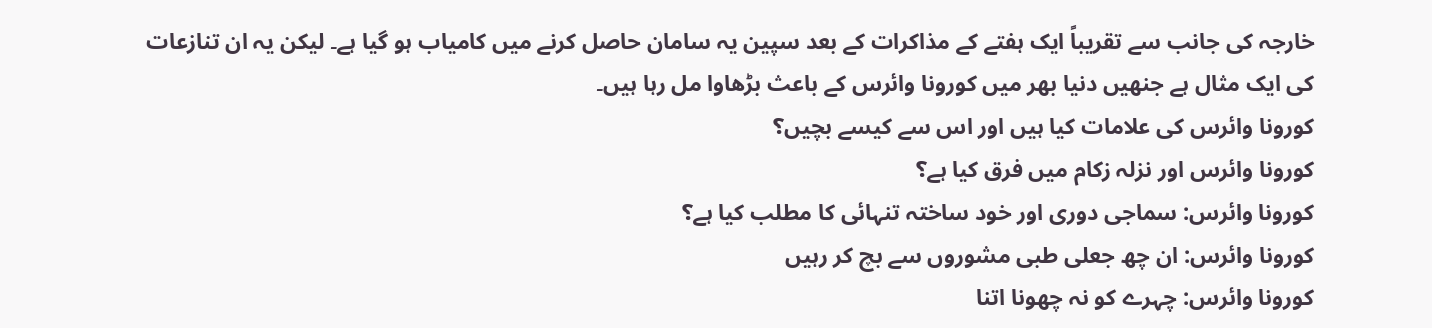خارجہ کی جانب سے تقریباً ایک ہفتے کے مذاکرات کے بعد سپین یہ سامان حاصل کرنے میں کامیاب ہو گیا ہے۔ لیکن یہ ان تنازعات کی ایک مثال ہے جنھیں دنیا بھر میں کورونا وائرس کے باعث بڑھاوا مل رہا ہیں۔
کورونا وائرس کی علامات کیا ہیں اور اس سے کیسے بچیں؟
کورونا وائرس اور نزلہ زکام میں فرق کیا ہے؟
کورونا وائرس: سماجی دوری اور خود ساختہ تنہائی کا مطلب کیا ہے؟
کورونا وائرس: ان چھ جعلی طبی مشوروں سے بچ کر رہیں
کورونا وائرس: چہرے کو نہ چھونا اتنا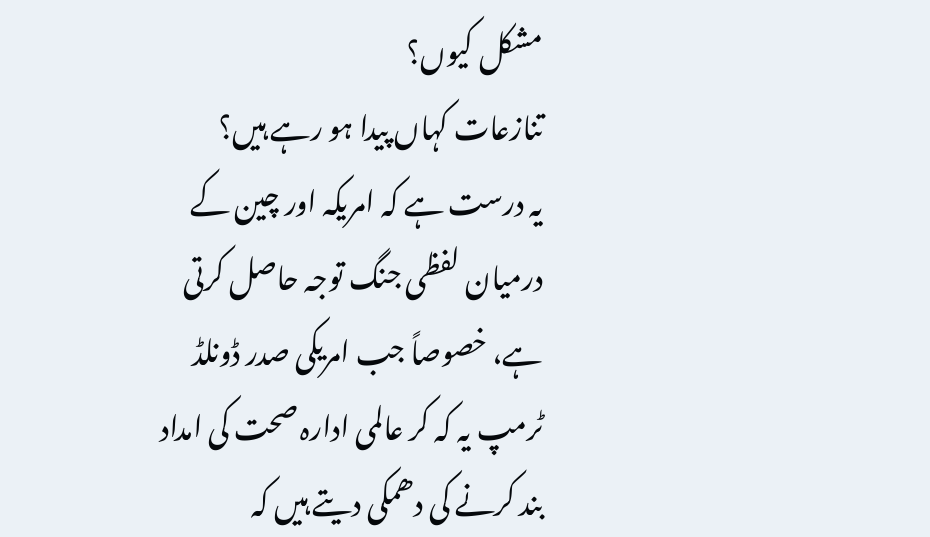مشکل کیوں؟
تنازعات کہاں پیدا ہو رہے ہیں؟
یہ درست ہے کہ امریکہ اور چین کے درمیان لفظی جنگ توجہ حاصل کرتی ہے، خصوصاً جب امریکی صدر ڈونلڈ ٹرمپ یہ کہ کر عالمی ادارہ صحت کی امداد بند کرنے کی دھمکی دیتے ہیں کہ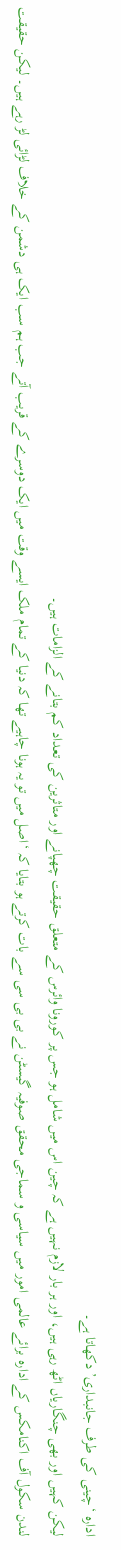ادارہ ‘چینی کی طرف جانبداری’ دکھاتا ہے۔
لیکن کہیں اور بھی چنگاریاں اٹھ رہی ہیں، اور ہر بار لازم نہیں ہے کہ چین اس میں شامل ہو جس پر کورونا وائرس کے متعلق حقیقت چھپانے اور متاثرین کی تعداد کم بتانے کے الزامات ہیں۔
لندن سکول آف اکنامکس کے ادارہ برائے عالمی امور میں سیاسی و سماجی محقق صوفیہ گیسٹن نے بی بی سی سے بات کرتے ہو بتایا کہ ‘اصل میں تو یہ ہونا چاہیے تھا کہ دنیا کے تمام ملک ایسے وقت میں ایک دوسرے کے قریب آتے جب ہم سب ایک ہی دشمن کے خلاف لڑائی لڑ رہے ہیں۔ لیکن حقیقت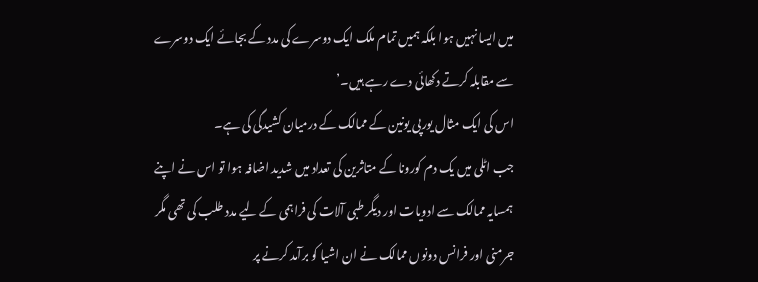میں ایسا نہیں ہوا بلکہ ہمیں تمام ملک ایک دوسرے کی مدد کے بجائے ایک دوسرے سے مقابلہ کرتے دکھائی دے رہے ہیں۔’
اس کی ایک مثال یورپی یونین کے ممالک کے درمیان کشیدگی کی ہے۔
جب اٹلی میں یک دم کورونا کے متاثرین کی تعداد میں شدید اضافہ ہوا تو اس نے اپنے ہمسایہ ممالک سے ادویات اور دیگر طبی آلات کی فراہمی کے لیے مدد طلب کی تھی مگر جرمنی اور فرانس دونوں ممالک نے ان اشیا کو برآمد کرنے پر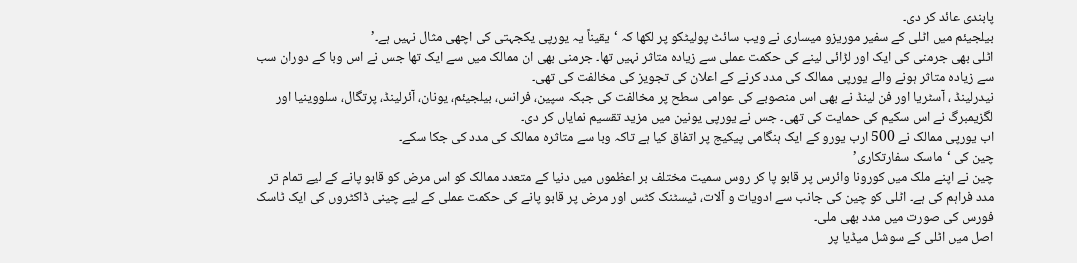پابندی عائد کر دی۔
بیلجیئم میں اٹلی کے سفیر موریزو میساری نے ویب سائٹ پولیٹکو پر لکھا کہ ‘یقیناً یہ یورپی یکجہتی کی اچھی مثال نہیں ہے۔’
اٹلی بھی جرمنی کی ایک اور لڑائی لینے کی حکمت عملی سے زیادہ متاثر نہیں تھا۔ جرمنی بھی ان ممالک میں سے ایک تھا جس نے اس وبا کے دوران سب سے زیادہ متاثر ہونے والے یورپی ممالک کی مدد کرنے کے اعلان کی تجویز کی مخالفت کی تھی۔
نیدرلینڈ ، آسٹریا اور فن لینڈ نے بھی اس منصوبے کی عوامی سطح پر مخالفت کی جبکہ سپین، فرانس، بیلجیئم، یونان، آئرلینڈ، پرتگال، سلووینیا اور لگزیمبرگ نے اس سکیم کی حمایت کی تھی۔ جس نے یورپی یونین میں مزید تقسیم نمایاں کر دی۔
اب یورپی ممالک نے 500 ارب یورو کے ایک ہنگامی پیکیج پر اتفاق کیا ہے تاکہ وبا سے متاثرہ ممالک کی مدد کی جکا سکے۔
چین کی ‘ماسک سفارتکاری’
چین نے اپنے ملک میں کورونا وائرس پر قابو پا کر روس سمیت مختلف بر اعظموں میں دنیا کے متعدد ممالک کو اس مرض کو قابو پانے کے لیے تمام تر مدد فراہم کی ہے۔ اٹلی کو چین کی جانب سے ادویات و آلات، ٹیسٹنک کٹس اور مرض پر قابو پانے کی حکمت عملی کے لیے چینی ڈاکٹروں کی ایک ٹاسک فورس کی صورت میں مدد بھی ملی۔
اصل میں اٹلی کے سوشل میڈیا پر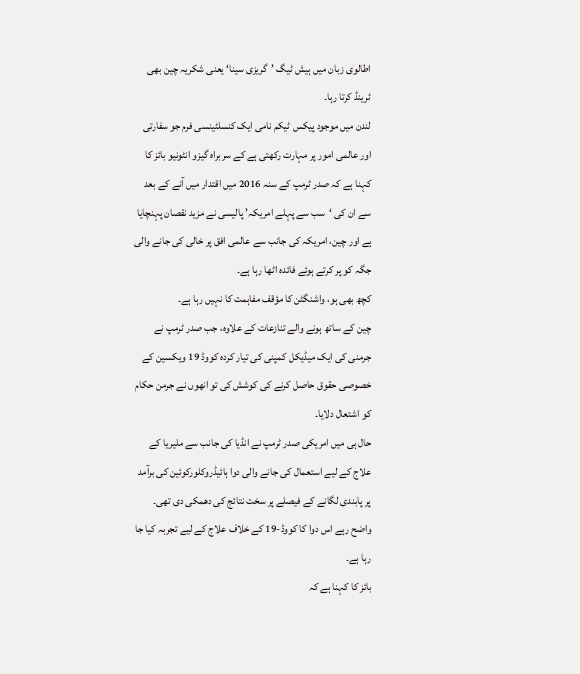اطالوی زبان میں ہیش ٹیگ ’گریزی سینا‘ یعنی شکریہ چین بھی ٹرینڈ کرتا رہا۔
لندن میں موجود پیکس ٹیکم نامی ایک کنسلٹینسی فرم جو سفارتی اور عالمی امور پر مہارت رکھتی ہے کے سربراہ گیزو انٹونیو بائز کا کہنا ہے کہ صدر ٹرمپ کے سنہ 2016 میں اقتدار میں آنے کے بعد سے ان کی ‘سب سے پہلے امریکہ’ پالیسی نے مزید نقصان پہنچایا ہے اور چین، امریکہ کی جانب سے عالمی افق پر خالی کی جانے والی جگہ کو پر کرتے ہوئے فائدہ اٹھا رہا ہے۔
کچھ بھی ہو، واشنگٹن کا مؤقف مفاہمت کا نہیں رہا ہے۔
چین کے ساتھ ہونے والے تنازعات کے علاوہ، جب صدر ٹرمپ نے جرمنی کی ایک میڈیکل کمپنی کی تیار کردہ کووڈ 19 ویکسین کے خصوصی حقوق حاصل کرنے کی کوشش کی تو انھوں نے جرمن حکام کو اشتعال دلایا۔
حال ہی میں امریکی صدر ٹرمپ نے انڈیا کی جانب سے ملیریا کے علاج کے لیے استعمال کی جانے والی دوا ہائیڈروکلورکوئین کی برآمد پر پابندی لگانے کے فیصلے پر سخت نتائج کی دھمکی دی تھی۔
واضح رہے اس دوا کا کووڈ-19 کے خلاف علاج کے لیے تجربہ کیا جا رہا ہے۔
بائز کا کہنا ہے کہ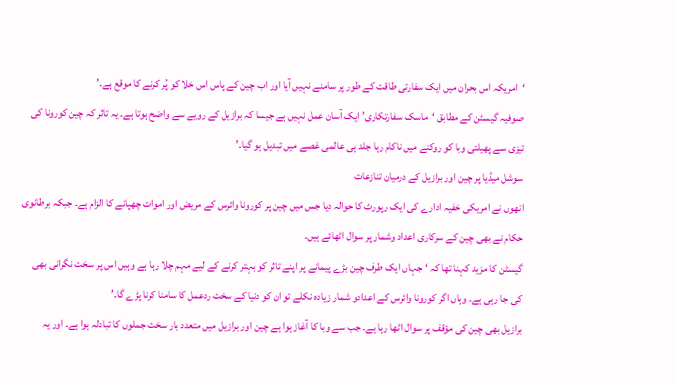‘امریکہ اس بحران میں ایک سفارتی طاقت کے طور پر سامنے نہیں آیا اور اب چین کے پاس اس خلا کو پُر کرنے کا موقع ہے۔’
صوفیہ گیسٹن کے مطابق ‘ماسک سفارتکاری’ ایک آسان عمل نہیں ہے جیسا کہ برازیل کے رویے سے واضح ہوتا ہے۔ یہ تاثر کہ چین کورونا کی تیزی سے پھیلتی وبا کو روکنے میں ناکام رہا جلد ہی عالمی غصے میں تبدیل ہو گیا۔’
سوشل میڈیا پر چین اور برازیل کے درمیان تنازعات
انھوں نے امریکی خفیہ ادارے کی ایک رپورٹ کا حوالہ دیا جس میں چین پر کورونا وائرس کے مریض اور اموات چھپانے کا الزام ہے۔ جبکہ برطانوی حکام نے بھی چین کے سرکاری اعداد وشمار پر سوال اٹھائے ہیں۔
گیسٹن کا مزید کہنا تھا کہ ‘جہاں ایک طرف چین بڑے پیمانے پر اپنے تاثر کو بہتر کرنے کے لیے مہم چلا رہا ہے وہیں اس پر سخت نگرانی بھی کی جا رہی ہے۔ وہاں اگر کورونا وائرس کے اعدادو شمار زیادہ نکلے تو ان کو دنیا کے سخت ردعمل کا سامنا کرنا پڑے گا۔’
برازیل بھی چین کی مؤقف پر سوال اٹھا رہا ہے۔ جب سے وبا کا آغاز ہوا ہے چین اور برازیل میں متعدد بار سخت جملوں کا تبادلہ ہوا ہے۔ اور یہ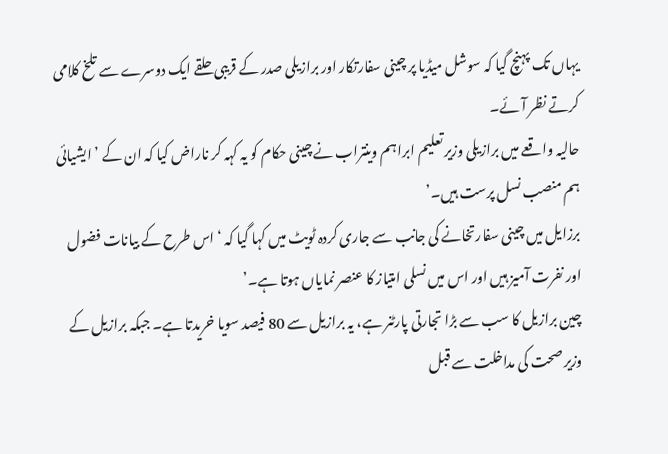یہاں تک پہنچ گیا کہ سوشل میڈیا پر چینی سفارتکار اور برازیلی صدر کے قریبی حلقے ایک دوسرے سے تلخ کلامی کرتے نظر آئے۔
حالیہ واقعے میں برازیلی وزیر تعلیم ابراہم وینتراب نے چینی حکام کو یہ کہہ کر ناراض کیا کہ ان کے ’ایشیائی ہم منصب نسل پرست ہیں۔’
برزایل میں چینی سفارتخانے کی جانب سے جاری کردہ ٹویٹ میں کہا گیا کہ ‘اس طرح کے بیانات فضول اور نفرت آمیز ہیں اور اس میں نسلی امتیاز کا عنصر نمایاں ہوتا ہے۔’
چین برازیل کا سب سے بڑا تجارتی پارٹنر ہے، یہ برازیل سے 80 فیصد سویا خریدتا ہے۔ جبکہ برازیل کے وزیر صحت کی مداخلت سے قبل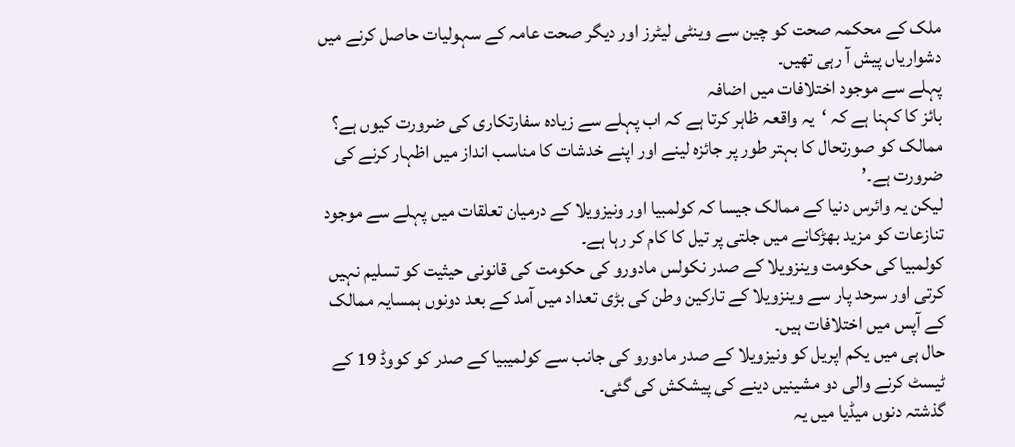ملک کے محکمہ صحت کو چین سے وینٹی لیٹرز اور دیگر صحت عامہ کے سہولیات حاصل کرنے میں دشواریاں پیش آ رہی تھیں۔
پہلے سے موجود اختلافات میں اضافہ
بائز کا کہنا ہے کہ ‘یہ واقعہ ظاہر کرتا ہے کہ اب پہلے سے زیادہ سفارتکاری کی ضرورت کیوں ہے؟ ممالک کو صورتحال کا بہتر طور پر جائزہ لینے اور اپنے خدشات کا مناسب انداز میں اظہار کرنے کی ضرورت ہے۔’
لیکن یہ وائرس دنیا کے ممالک جیسا کہ کولمبیا اور ونیزویلا کے درمیان تعلقات میں پہلے سے موجود تنازعات کو مزید بھڑکانے میں جلتی پر تیل کا کام کر رہا ہے۔
کولمبیا کی حکومت وینزویلا کے صدر نکولس مادورو کی حکومت کی قانونی حیثیت کو تسلیم نہیں کرتی اور سرحد پار سے وینزویلا کے تارکین وطن کی بڑی تعداد میں آمد کے بعد دونوں ہمسایہ ممالک کے آپس میں اختلافات ہیں۔
حال ہی میں یکم اپریل کو ونیزویلا کے صدر مادورو کی جانب سے کولمیبیا کے صدر کو کووڈ 19 کے ٹیسٹ کرنے والی دو مشینیں دینے کی پیشکش کی گئی۔
گذشتہ دنوں میڈیا میں یہ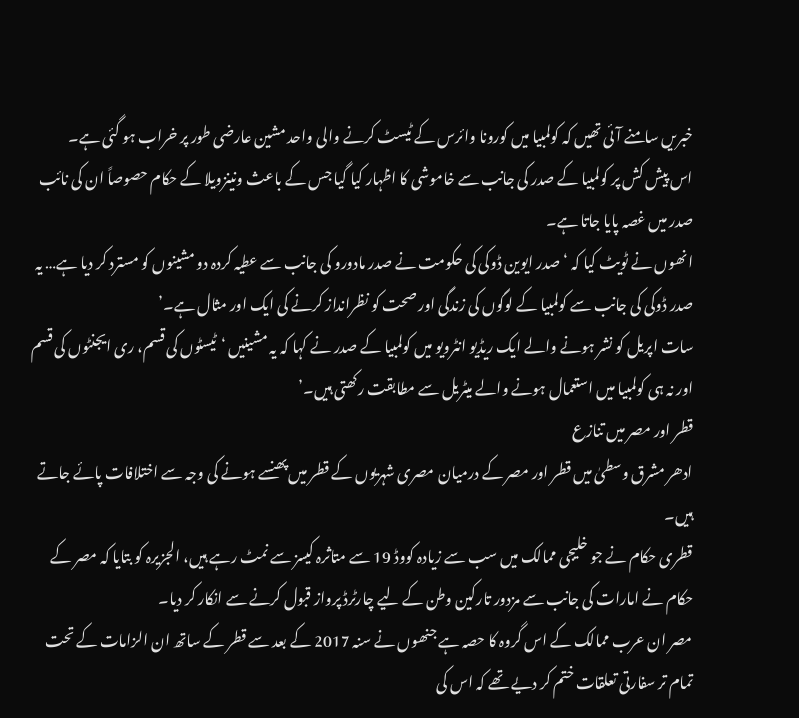خبریں سامنے آئی تھیں کہ کولمبیا میں کورونا وائرس کے ٹیسٹ کرنے والی واحد مشین عارضی طور پر خراب ہو گئی ہے۔
اس پیش کش پر کولمبیا کے صدر کی جانب سے خاموشی کا اظہار کیا گیا جس کے باعث ونینزویلا کے حکام حصوصاً ان کی نائب صدر میں غصہ پایا جاتا ہے۔
انھوں نے ٹویٹ کیا کہ ‘صدر ایوین ڈوکی کی حکومت نے صدر مادورو کی جانب سے عطیہ کردہ دو مشینوں کو مسترد کر دیا ہے… یہ صدر ڈوکی کی جانب سے کولمبیا کے لوگوں کی زندگی اور صحت کو نظرانداز کرنے کی ایک اور مثال ہے۔’
سات اپریل کو نشر ہونے والے ایک ریڈیو انٹرویو میں کولمبیا کے صدر نے کہا کہ یہ مشینیں ‘ٹیسٹوں کی قسم، ری ایجنٹوں کی قسم اور نہ ہی کولمبیا میں استعمال ہونے والے میٹریل سے مطابقت رکھتی ہیں۔’
قطر اور مصر میں تنازع
ادھر مشرق وسطیٰ میں قطر اور مصر کے درمیان مصری شہریوں کے قطر میں پھنسے ہونے کی وجہ سے اختلافات پائے جاتے ہیں۔
قطری حکام نے جو خلیجی ممالک میں سب سے زیادہ کووڈ 19 سے متاثرہ کیسز سے نمٹ رہے ہیں، الجزیرہ کو بتایا کہ مصر کے حکام نے امارات کی جانب سے مزدور تارکین وطن کے لیے چارٹرڈ پرواز قبول کرنے سے انکار کر دیا۔
مصر ان عرب ممالک کے اس گروہ کا حصہ ہے جنھوں نے سنہ 2017 کے بعد سے قطر کے ساتھ ان الزامات کے تحت تمام تر سفارتی تعلقات ختم کر دیے تھے کہ اس کی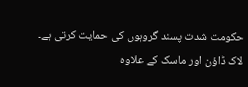حکومت شدت پسند گروہوں کی حمایت کرتی ہے۔
لاک ڈاؤن اور ماسک کے علاوہ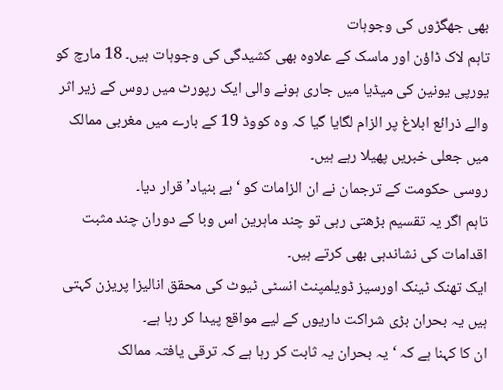بھی جھگڑوں کی وجوہات
تاہم لاک ڈاؤن اور ماسک کے علاوہ بھی کشیدگی کی وجوہات ہیں۔ 18 مارچ کو یورپی یونین کی میڈیا میں جاری ہونے والی ایک رپورٹ میں روس کے زیر اثر والے ذرائع ابلاغ پر الزام لگایا گیا کہ وہ کووڈ 19 کے بارے میں مغربی ممالک میں جعلی خبریں پھیلا رہے ہیں۔
روسی حکومت کے ترجمان نے ان الزامات کو ‘بے بنیاد’ قرار دیا۔
تاہم اگر یہ تقسیم بڑھتی رہی تو چند ماہرین اس وبا کے دوران چند مثبت اقدامات کی نشاندہی بھی کرتے ہیں۔
ایک تھنک ٹینک اورسیز ڈویلمپنٹ انسٹی ٹیوٹ کی محقق انالیزا پریزن کہتی ہیں یہ بحران بڑی شراکت داریوں کے لیے مواقع پیدا کر رہا ہے۔
ان کا کہنا ہے کہ ‘یہ بحران یہ ثابت کر رہا ہے کہ ترقی یافتہ ممالک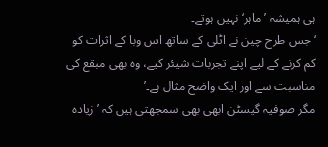ہی ہمیشہ ’ماہر‘ نہیں ہوتے۔
‘جس طرح چین نے اٹلی کے ساتھ اس وبا کے اثرات کو کم کرنے کے لیے اپنے تجربات شیئر کیے، وہ بھی مبقع کی مناسبت سے اور ایک واضح مثال ہے۔’
مگر صوفیہ گیسٹن ابھی بھی سمجھتی ہیں کہ ’زیادہ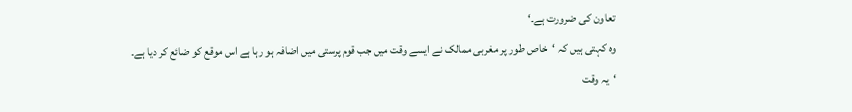تعاون کی ضرورت ہے۔‘
وہ کہتی ہیں کہ ‘خاص طور پر مغربی ممالک نے ایسے وقت میں جب قوم پرستی میں اضافہ ہو رہا ہے اس موقع کو ضائع کر دیا ہے۔
‘یہ وقت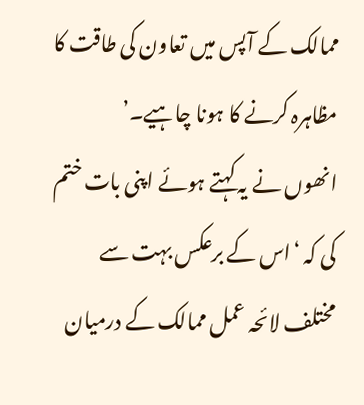ممالک کے آپس میں تعاون کی طاقت کا مظاہرہ کرنے کا ہونا چاہیے۔’
انھوں نے یہ کہتے ہوئے اپنی بات ختم کی کہ ‘اس کے برعکس بہت سے مختلف لائحہ عمل ممالک کے درمیان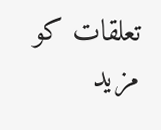تعلقات کو مزید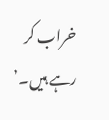خراب کر رہے ہیں۔’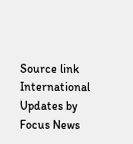Source link
International Updates by Focus News